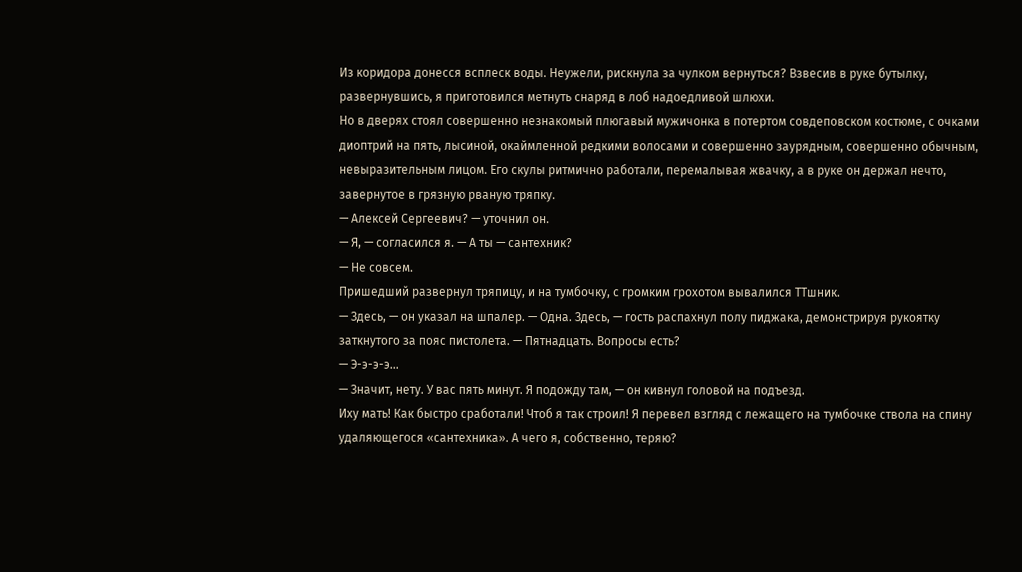Из коридора донесся всплеск воды. Неужели, рискнула за чулком вернуться? Взвесив в руке бутылку, развернувшись, я приготовился метнуть снаряд в лоб надоедливой шлюхи.
Но в дверях стоял совершенно незнакомый плюгавый мужичонка в потертом совдеповском костюме, с очками диоптрий на пять, лысиной, окаймленной редкими волосами и совершенно заурядным, совершенно обычным, невыразительным лицом. Его скулы ритмично работали, перемалывая жвачку, а в руке он держал нечто, завернутое в грязную рваную тряпку.
— Алексей Сергеевич? — уточнил он.
— Я, — согласился я. — А ты — сантехник?
— Не совсем.
Пришедший развернул тряпицу, и на тумбочку, с громким грохотом вывалился ТТшник.
— Здесь, — он указал на шпалер. — Одна. Здесь, — гость распахнул полу пиджака, демонстрируя рукоятку заткнутого за пояс пистолета. — Пятнадцать. Вопросы есть?
— Э-э-э-э…
— Значит, нету. У вас пять минут. Я подожду там, — он кивнул головой на подъезд.
Иху мать! Как быстро сработали! Чтоб я так строил! Я перевел взгляд с лежащего на тумбочке ствола на спину удаляющегося «сантехника». А чего я, собственно, теряю?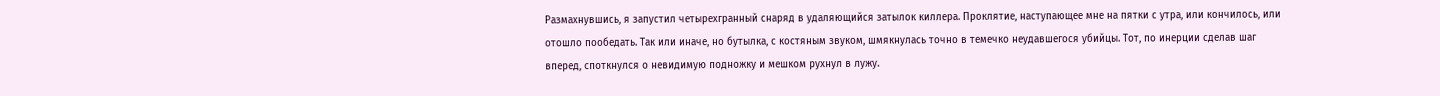Размахнувшись, я запустил четырехгранный снаряд в удаляющийся затылок киллера. Проклятие, наступающее мне на пятки с утра, или кончилось, или отошло пообедать. Так или иначе, но бутылка, с костяным звуком, шмякнулась точно в темечко неудавшегося убийцы. Тот, по инерции сделав шаг вперед, споткнулся о невидимую подножку и мешком рухнул в лужу.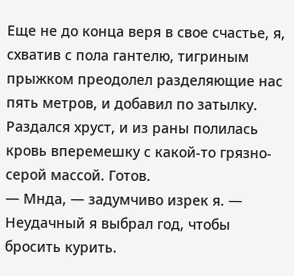Еще не до конца веря в свое счастье, я, схватив с пола гантелю, тигриным прыжком преодолел разделяющие нас пять метров, и добавил по затылку. Раздался хруст, и из раны полилась кровь вперемешку с какой-то грязно-серой массой. Готов.
— Мнда, — задумчиво изрек я. — Неудачный я выбрал год, чтобы бросить курить.